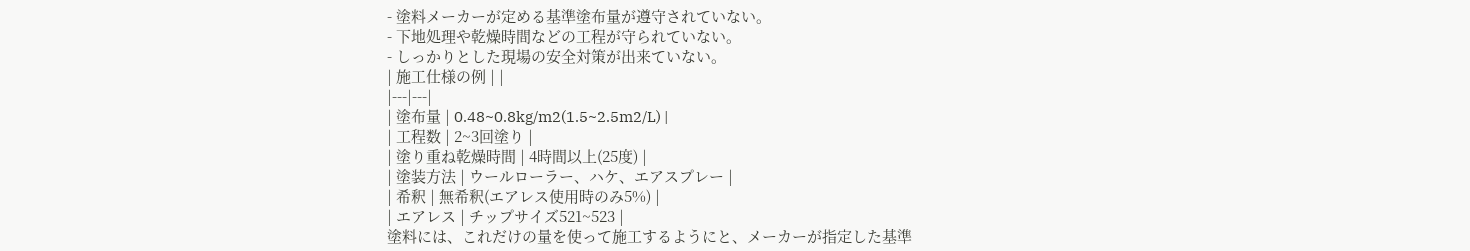- 塗料メーカーが定める基準塗布量が遵守されていない。
- 下地処理や乾燥時間などの工程が守られていない。
- しっかりとした現場の安全対策が出来ていない。
| 施工仕様の例 | |
|---|---|
| 塗布量 | 0.48~0.8kg/m2(1.5~2.5m2/L) |
| 工程数 | 2~3回塗り |
| 塗り重ね乾燥時間 | 4時間以上(25度) |
| 塗装方法 | ウールローラー、ハケ、エアスプレー |
| 希釈 | 無希釈(エアレス使用時のみ5%) |
| エアレス | チップサイズ521~523 |
塗料には、これだけの量を使って施工するようにと、メーカーが指定した基準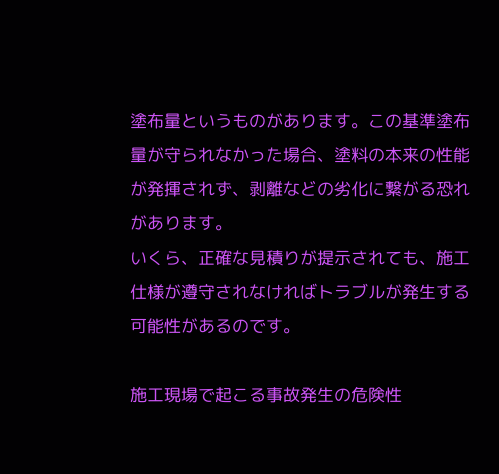塗布量というものがあります。この基準塗布量が守られなかった場合、塗料の本来の性能が発揮されず、剥離などの劣化に繋がる恐れがあります。
いくら、正確な見積りが提示されても、施工仕様が遵守されなければトラブルが発生する可能性があるのです。

施工現場で起こる事故発生の危険性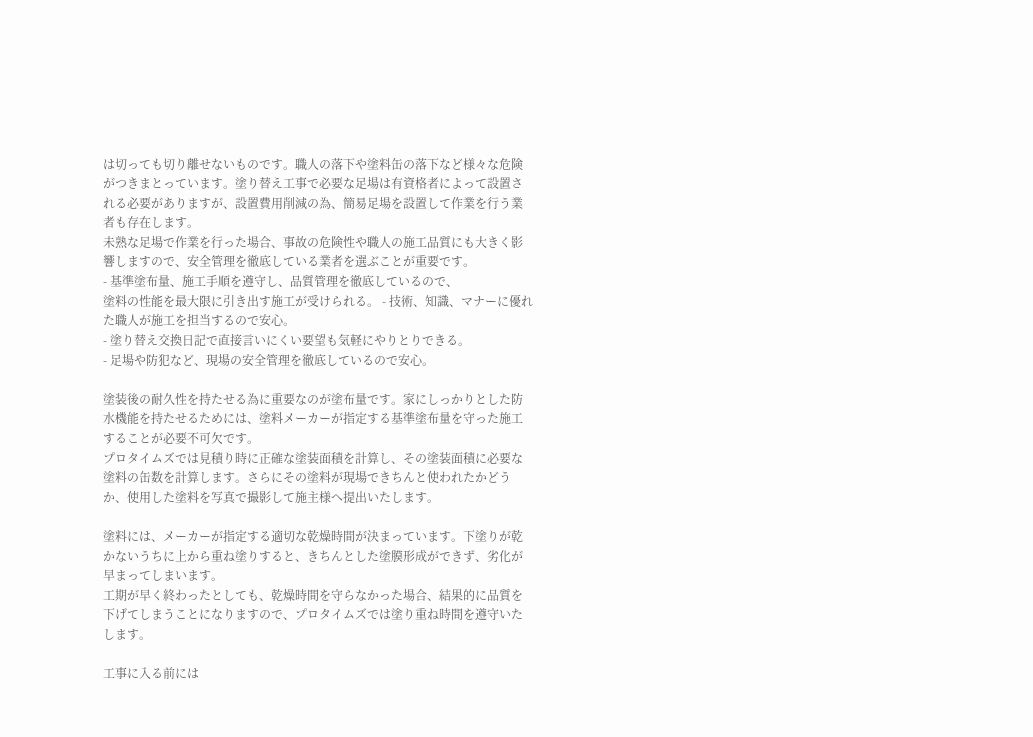は切っても切り離せないものです。職人の落下や塗料缶の落下など様々な危険がつきまとっています。塗り替え工事で必要な足場は有資格者によって設置される必要がありますが、設置費用削減の為、簡易足場を設置して作業を行う業者も存在します。
未熟な足場で作業を行った場合、事故の危険性や職人の施工品質にも大きく影響しますので、安全管理を徹底している業者を選ぶことが重要です。
- 基準塗布量、施工手順を遵守し、品質管理を徹底しているので、
塗料の性能を最大限に引き出す施工が受けられる。 - 技術、知識、マナーに優れた職人が施工を担当するので安心。
- 塗り替え交換日記で直接言いにくい要望も気軽にやりとりできる。
- 足場や防犯など、現場の安全管理を徹底しているので安心。

塗装後の耐久性を持たせる為に重要なのが塗布量です。家にしっかりとした防水機能を持たせるためには、塗料メーカーが指定する基準塗布量を守った施工することが必要不可欠です。
プロタイムズでは見積り時に正確な塗装面積を計算し、その塗装面積に必要な塗料の缶数を計算します。さらにその塗料が現場できちんと使われたかどうか、使用した塗料を写真で撮影して施主様へ提出いたします。

塗料には、メーカーが指定する適切な乾燥時間が決まっています。下塗りが乾かないうちに上から重ね塗りすると、きちんとした塗膜形成ができず、劣化が早まってしまいます。
工期が早く終わったとしても、乾燥時間を守らなかった場合、結果的に品質を下げてしまうことになりますので、プロタイムズでは塗り重ね時間を遵守いたします。

工事に入る前には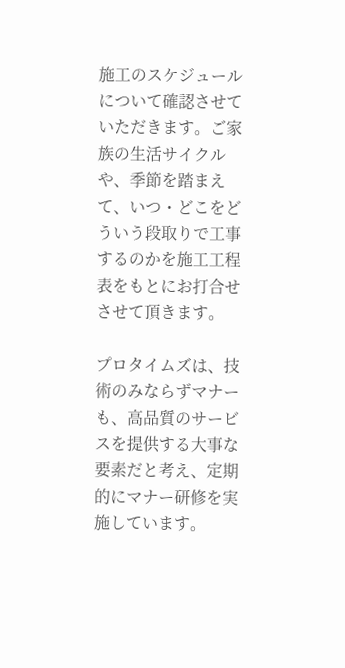施工のスケジュールについて確認させていただきます。ご家族の生活サイクルや、季節を踏まえて、いつ・どこをどういう段取りで工事するのかを施工工程表をもとにお打合せさせて頂きます。

プロタイムズは、技術のみならずマナーも、高品質のサービスを提供する大事な要素だと考え、定期的にマナー研修を実施しています。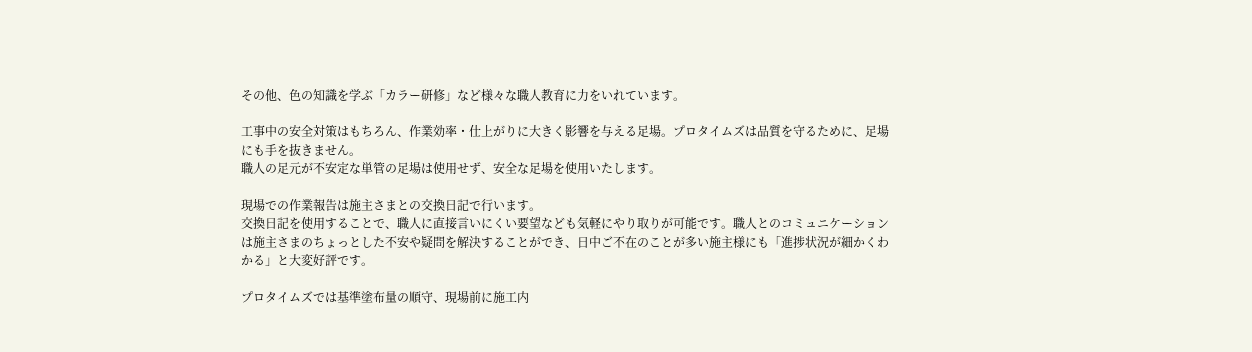その他、色の知識を学ぶ「カラー研修」など様々な職人教育に力をいれています。

工事中の安全対策はもちろん、作業効率・仕上がりに大きく影響を与える足場。プロタイムズは品質を守るために、足場にも手を抜きません。
職人の足元が不安定な単管の足場は使用せず、安全な足場を使用いたします。

現場での作業報告は施主さまとの交換日記で行います。
交換日記を使用することで、職人に直接言いにくい要望なども気軽にやり取りが可能です。職人とのコミュニケーションは施主さまのちょっとした不安や疑問を解決することができ、日中ご不在のことが多い施主様にも「進捗状況が細かくわかる」と大変好評です。

プロタイムズでは基準塗布量の順守、現場前に施工内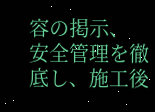容の掲示、
安全管理を徹底し、施工後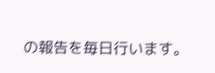の報告を毎日行います。